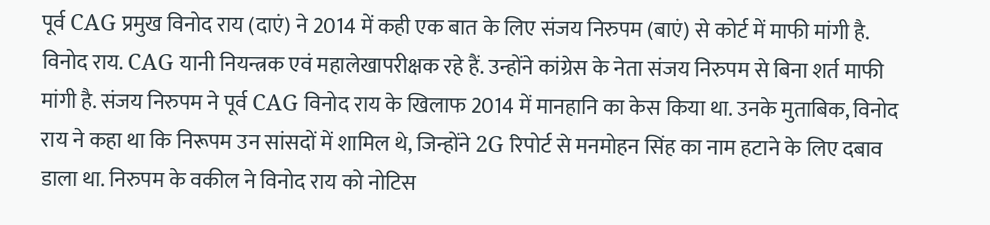पूर्व CAG प्रमुख विनोद राय (दाएं) ने 2014 में कही एक बात के लिए संजय निरुपम (बाएं) से कोर्ट में माफी मांगी है.
विनोद राय. CAG यानी नियन्त्रक एवं महालेखापरीक्षक रहे हैं. उन्होंने कांग्रेस के नेता संजय निरुपम से बिना शर्त माफी मांगी है. संजय निरुपम ने पूर्व CAG विनोद राय के खिलाफ 2014 में मानहानि का केस किया था. उनके मुताबिक, विनोद राय ने कहा था कि निरूपम उन सांसदों में शामिल थे, जिन्होंने 2G रिपोर्ट से मनमोहन सिंह का नाम हटाने के लिए दबाव डाला था. निरुपम के वकील ने विनोद राय को नोटिस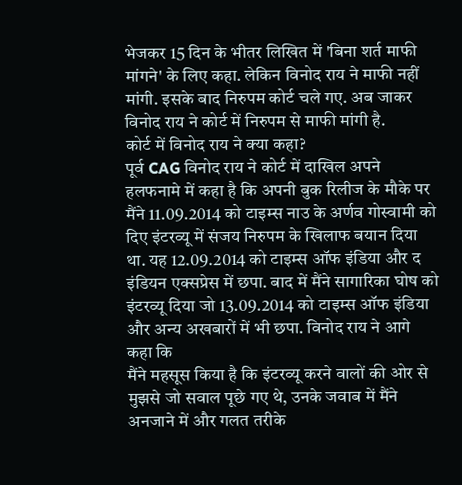भेजकर 15 दिन के भीतर लिखित में 'बिना शर्त माफी मांगने' के लिए कहा. लेकिन विनोद राय ने माफी नहीं मांगी. इसके बाद निरुपम कोर्ट चले गए. अब जाकर विनोद राय ने कोर्ट में निरुपम से माफी मांगी है.
कोर्ट में विनोद राय ने क्या कहा?
पूर्व CAG विनोद राय ने कोर्ट में दाखिल अपने हलफनामे में कहा है कि अपनी बुक रिलीज के मौके पर मैंने 11.09.2014 को टाइम्स नाउ के अर्णव गोस्वामी को दिए इंटरव्यू में संजय निरुपम के खिलाफ बयान दिया था. यह 12.09.2014 को टाइम्स ऑफ इंडिया और द इंडियन एक्सप्रेस में छपा. बाद में मैंने सागारिका घोष को इंटरव्यू दिया जो 13.09.2014 को टाइम्स ऑफ इंडिया और अन्य अखबारों में भी छपा. विनोद राय ने आगे कहा कि
मैंने महसूस किया है कि इंटरव्यू करने वालों की ओर से मुझसे जो सवाल पूछे गए थे, उनके जवाब में मैंने अनजाने में और गलत तरीके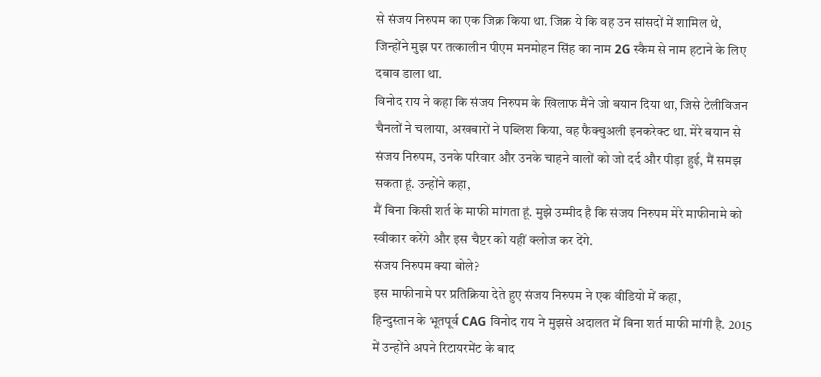से संजय निरुपम का एक जिक्र किया था. जिक्र ये कि वह उन सांसदों में शामिल थे, जिन्होंने मुझ पर तत्कालीन पीएम मनमोहन सिंह का नाम 2G स्कैम से नाम हटाने के लिए दबाव डाला था.
विनोद राय ने कहा कि संजय निरुपम के खिलाफ मैंने जो बयान दिया था, जिसे टेलीविजन चैनलों ने चलाया, अखबारों ने पब्लिश किया, वह फैक्चुअली इनकरेक्ट था. मेरे बयान से संजय निरुपम, उनके परिवार और उनके चाहने वालों को जो दर्द और पीड़ा हुई, मैं समझ सकता हूं. उन्होंने कहा,
मैं बिना किसी शर्त के माफी मांगता हूं. मुझे उम्मीद है कि संजय निरुपम मेरे माफीनामे को स्वीकार करेंगे और इस चैप्टर को यहीं क्लोज कर देंगे.
संजय निरुपम क्या बोले?
इस माफीनामे पर प्रतिक्रिया देते हुए संजय निरुपम ने एक वीडियो में कहा,
हिन्दुस्तान के भूतपूर्व CAG विनोद राय ने मुझसे अदालत में बिना शर्त माफी मांगी है. 2015 में उन्होंने अपने रिटायरमेंट के बाद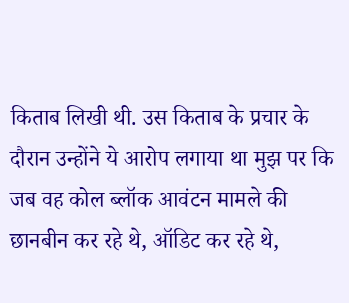किताब लिखी थी. उस किताब के प्रचार के दौरान उन्होंने ये आरोप लगाया था मुझ पर कि जब वह कोल ब्लॉक आवंटन मामले की छानबीन कर रहे थे, ऑडिट कर रहे थे,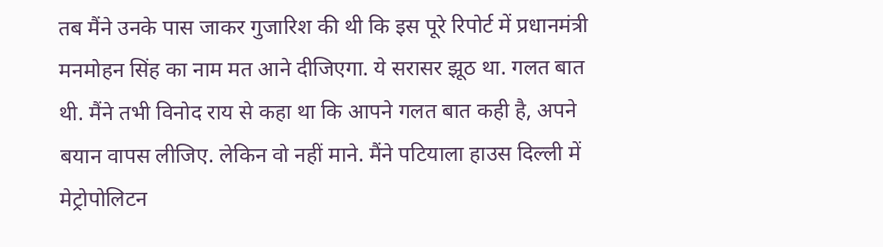तब मैंने उनके पास जाकर गुजारिश की थी कि इस पूरे रिपोर्ट में प्रधानमंत्री मनमोहन सिंह का नाम मत आने दीजिएगा. ये सरासर झूठ था. गलत बात थी. मैंने तभी विनोद राय से कहा था कि आपने गलत बात कही है, अपने बयान वापस लीजिए. लेकिन वो नहीं माने. मैंने पटियाला हाउस दिल्ली में मेट्रोपोलिटन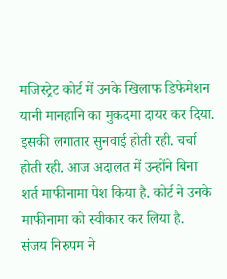मजिस्ट्रेट कोर्ट में उनके खिलाफ डिफेमेशन यानी मानहानि का मुकदमा दायर कर दिया. इसकी लगातार सुनवाई होती रही. चर्चा होती रही. आज अदालत में उन्होंने बिना शर्त माफीनामा पेश किया है. कोर्ट ने उनके माफीनामा को स्वीकार कर लिया है.
संजय निरुपम ने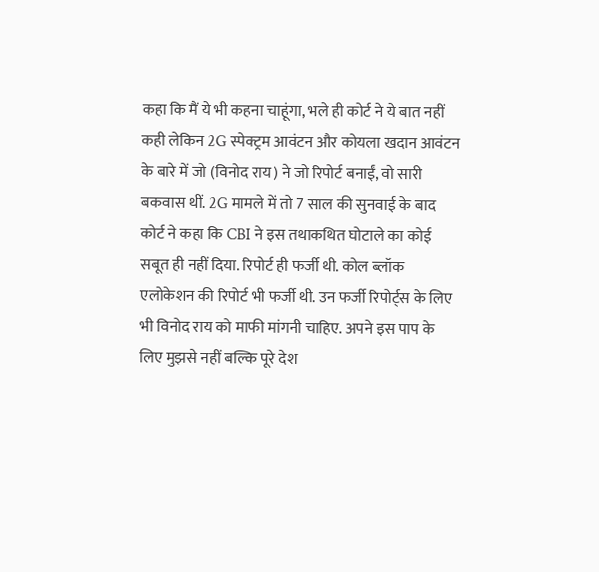कहा कि मैं ये भी कहना चाहूंगा, भले ही कोर्ट ने ये बात नहीं कही लेकिन 2G स्पेक्ट्रम आवंटन और कोयला खदान आवंटन के बारे में जो (विनोद राय) ने जो रिपोर्ट बनाईं, वो सारी बकवास थीं. 2G मामले में तो 7 साल की सुनवाई के बाद कोर्ट ने कहा कि CBI ने इस तथाकथित घोटाले का कोई सबूत ही नहीं दिया. रिपोर्ट ही फर्जी थी. कोल ब्लॉक एलोकेशन की रिपोर्ट भी फर्जी थी. उन फर्जी रिपोर्ट्स के लिए भी विनोद राय को माफी मांगनी चाहिए. अपने इस पाप के लिए मुझसे नहीं बल्कि पूरे देश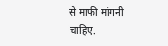से माफी मांगनी चाहिए.